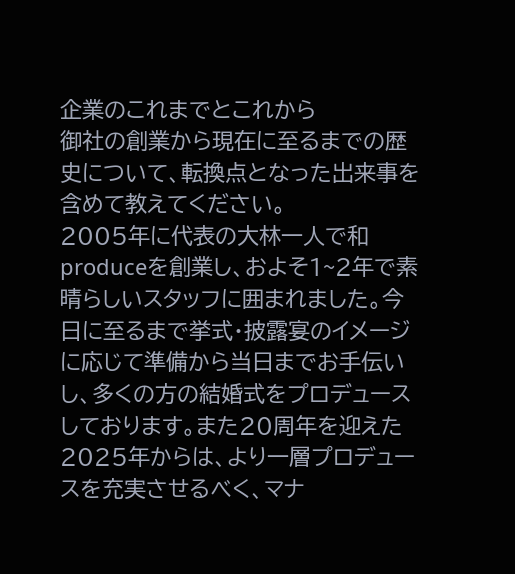企業のこれまでとこれから
御社の創業から現在に至るまでの歴史について、転換点となった出来事を含めて教えてください。
2005年に代表の大林一人で和produceを創業し、およそ1~2年で素晴らしいスタッフに囲まれました。今日に至るまで挙式・披露宴のイメージに応じて準備から当日までお手伝いし、多くの方の結婚式をプロデュースしております。また20周年を迎えた2025年からは、より一層プロデュースを充実させるべく、マナ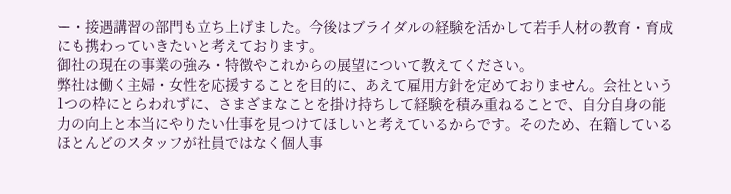ー・接遇講習の部門も立ち上げました。今後はブライダルの経験を活かして若手人材の教育・育成にも携わっていきたいと考えております。
御社の現在の事業の強み・特徴やこれからの展望について教えてください。
弊社は働く主婦・女性を応援することを目的に、あえて雇用方針を定めておりません。会社という1つの枠にとらわれずに、さまざまなことを掛け持ちして経験を積み重ねることで、自分自身の能力の向上と本当にやりたい仕事を見つけてほしいと考えているからです。そのため、在籍しているほとんどのスタッフが社員ではなく個人事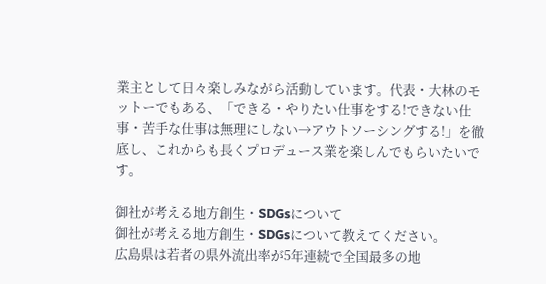業主として日々楽しみながら活動しています。代表・大林のモットーでもある、「できる・やりたい仕事をする!できない仕事・苦手な仕事は無理にしない→アウトソーシングする!」を徹底し、これからも長くプロデュース業を楽しんでもらいたいです。

御社が考える地方創生・SDGsについて
御社が考える地方創生・SDGsについて教えてください。
広島県は若者の県外流出率が5年連続で全国最多の地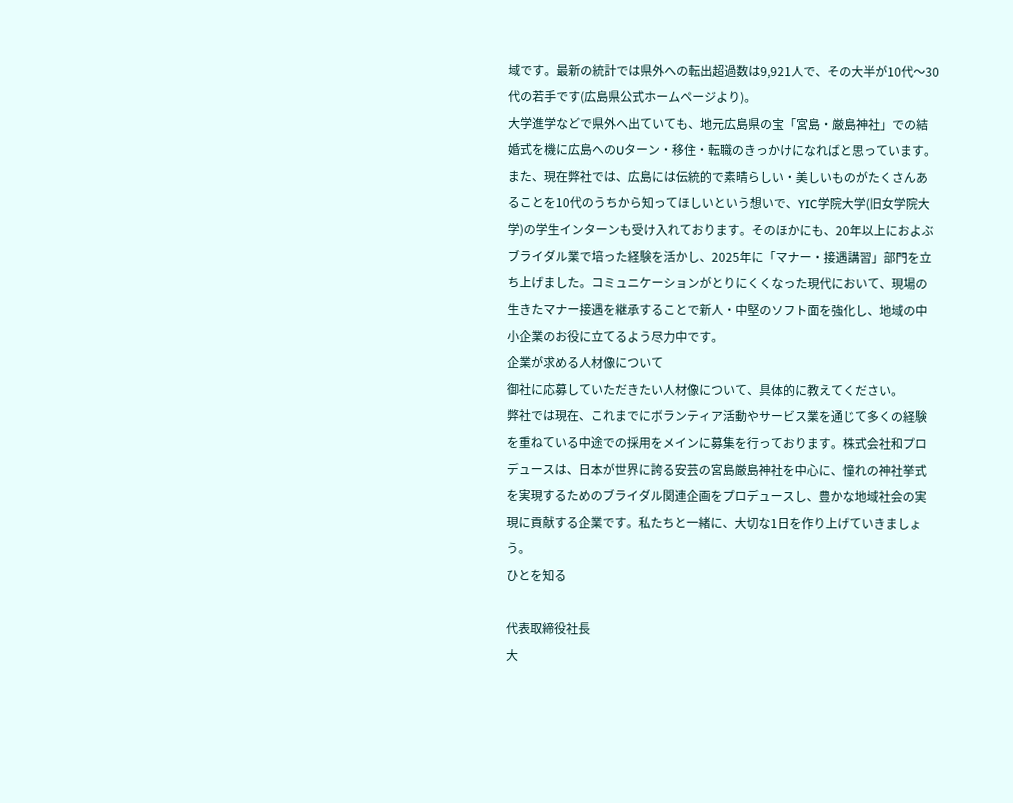域です。最新の統計では県外への転出超過数は9,921人で、その大半が10代〜30代の若手です(広島県公式ホームページより)。
大学進学などで県外へ出ていても、地元広島県の宝「宮島・厳島神社」での結婚式を機に広島へのUターン・移住・転職のきっかけになればと思っています。また、現在弊社では、広島には伝統的で素晴らしい・美しいものがたくさんあることを10代のうちから知ってほしいという想いで、YIC学院大学(旧女学院大学)の学生インターンも受け入れております。そのほかにも、20年以上におよぶブライダル業で培った経験を活かし、2025年に「マナー・接遇講習」部門を立ち上げました。コミュニケーションがとりにくくなった現代において、現場の生きたマナー接遇を継承することで新人・中堅のソフト面を強化し、地域の中小企業のお役に立てるよう尽力中です。
企業が求める人材像について
御社に応募していただきたい人材像について、具体的に教えてください。
弊社では現在、これまでにボランティア活動やサービス業を通じて多くの経験を重ねている中途での採用をメインに募集を行っております。株式会社和プロデュースは、⽇本が世界に誇る安芸の宮島厳島神社を中⼼に、憧れの神社挙式を実現するためのブライダル関連企画をプロデュースし、豊かな地域社会の実現に貢献する企業です。私たちと一緒に、大切な1日を作り上げていきましょう。
ひとを知る

代表取締役社長
大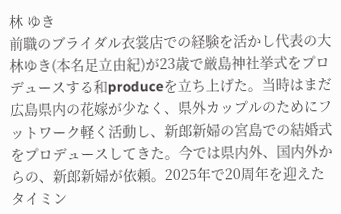林 ゆき
前職のブライダル衣裳店での経験を活かし代表の大林ゆき(本名足立由紀)が23歳で厳島神社挙式をプロデュースする和produceを立ち上げた。当時はまだ広島県内の花嫁が少なく、県外カップルのためにフットワーク軽く活動し、新郎新婦の宮島での結婚式をプロデュースしてきた。今では県内外、国内外からの、新郎新婦が依頼。2025年で20周年を迎えたタイミン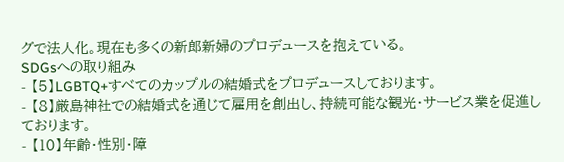グで法人化。現在も多くの新郎新婦のプロデュースを抱えている。
SDGsへの取り組み
- 【5】LGBTQ+すべてのカップルの結婚式をプロデュースしております。
- 【8】厳島神社での結婚式を通じて雇用を創出し、持続可能な観光・サービス業を促進しております。
- 【10】年齢・性別・障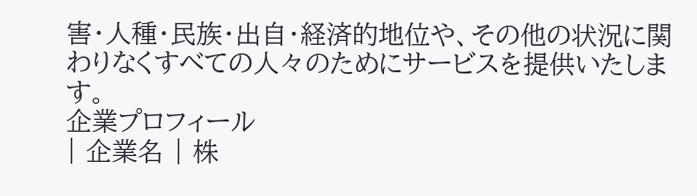害・人種・民族・出自・経済的地位や、その他の状況に関わりなくすべての人々のためにサービスを提供いたします。
企業プロフィール
| 企業名 | 株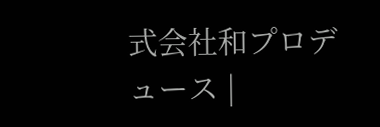式会社和プロデュース |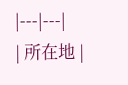|---|---|
| 所在地 |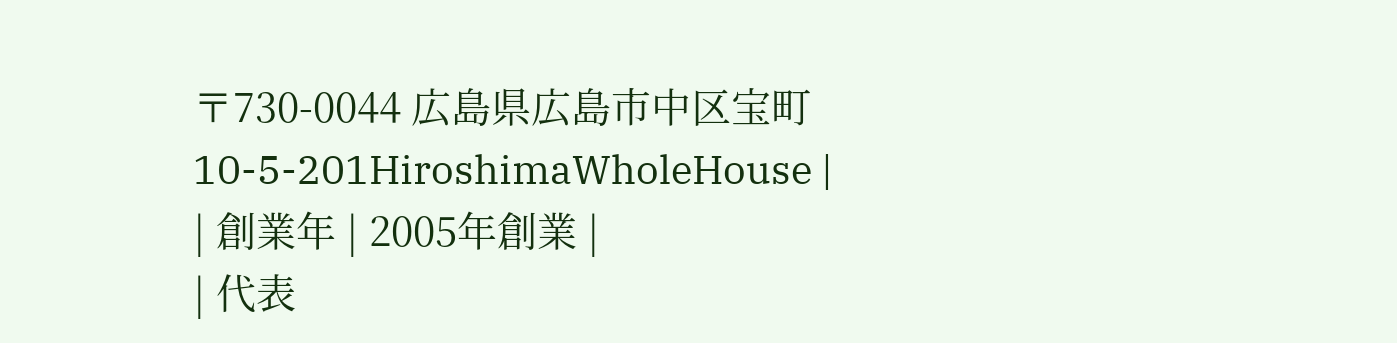〒730-0044 広島県広島市中区宝町10-5-201HiroshimaWholeHouse |
| 創業年 | 2005年創業 |
| 代表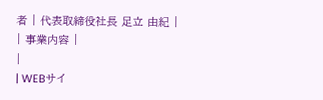者 | 代表取締役社長 足立 由紀 |
| 事業内容 |
|
| WEBサイ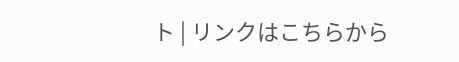ト | リンクはこちらから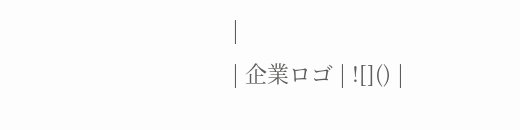|
| 企業ロゴ | ![]() |